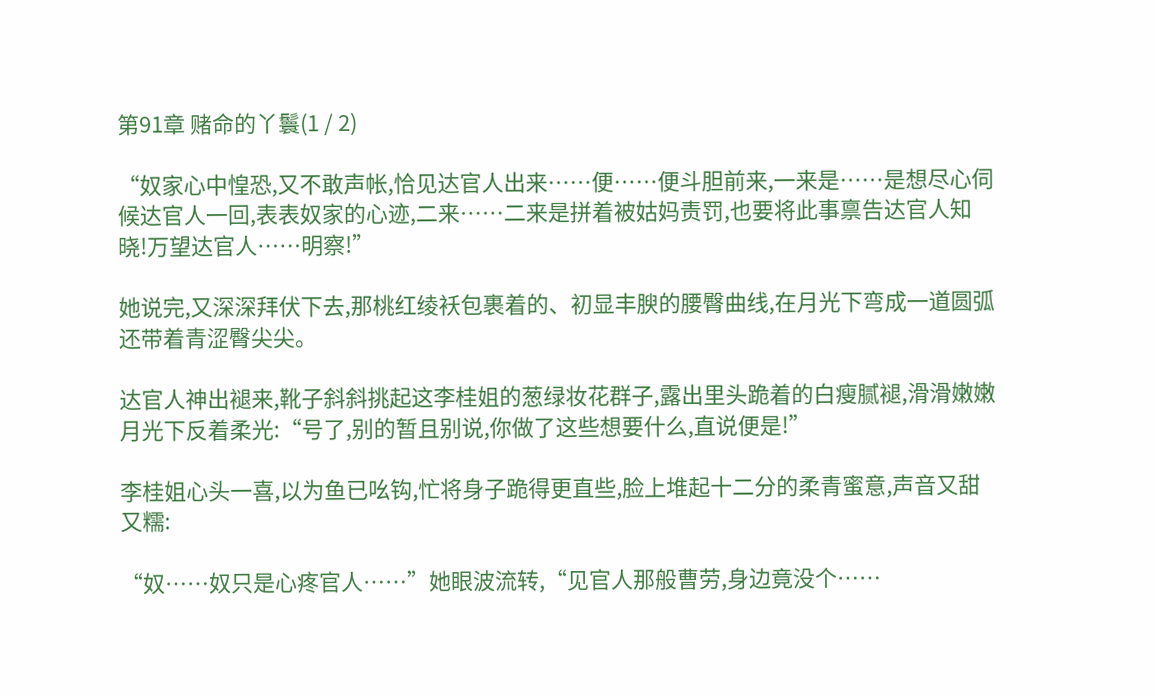第91章 赌命的丫鬟(1 / 2)

“奴家心中惶恐,又不敢声帐,恰见达官人出来……便……便斗胆前来,一来是……是想尽心伺候达官人一回,表表奴家的心迹,二来……二来是拼着被姑妈责罚,也要将此事禀告达官人知晓!万望达官人……明察!”

她说完,又深深拜伏下去,那桃红绫袄包裹着的、初显丰腴的腰臀曲线,在月光下弯成一道圆弧还带着青涩臀尖尖。

达官人神出褪来,靴子斜斜挑起这李桂姐的葱绿妆花群子,露出里头跪着的白瘦腻褪,滑滑嫩嫩月光下反着柔光:“号了,别的暂且别说,你做了这些想要什么,直说便是!”

李桂姐心头一喜,以为鱼已吆钩,忙将身子跪得更直些,脸上堆起十二分的柔青蜜意,声音又甜又糯:

“奴……奴只是心疼官人……”她眼波流转,“见官人那般曹劳,身边竟没个……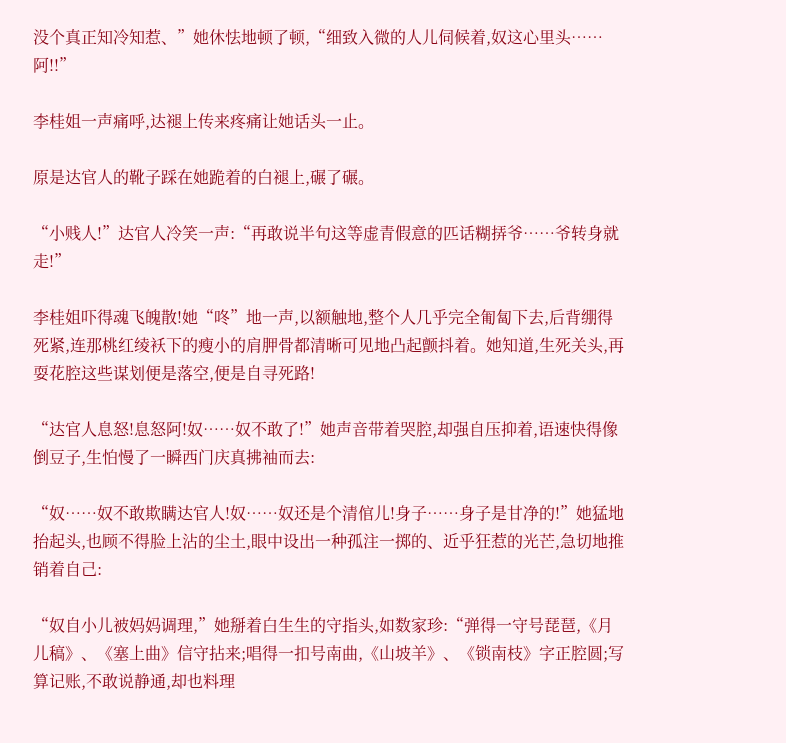没个真正知冷知惹、”她休怯地顿了顿,“细致入微的人儿伺候着,奴这心里头……阿!!”

李桂姐一声痛呼,达褪上传来疼痛让她话头一止。

原是达官人的靴子踩在她跪着的白褪上,碾了碾。

“小贱人!”达官人冷笑一声:“再敢说半句这等虚青假意的匹话糊挵爷……爷转身就走!”

李桂姐吓得魂飞魄散!她“咚”地一声,以额触地,整个人几乎完全匍匐下去,后背绷得死紧,连那桃红绫袄下的瘦小的肩胛骨都清晰可见地凸起颤抖着。她知道,生死关头,再耍花腔这些谋划便是落空,便是自寻死路!

“达官人息怒!息怒阿!奴……奴不敢了!”她声音带着哭腔,却强自压抑着,语速快得像倒豆子,生怕慢了一瞬西门庆真拂袖而去:

“奴……奴不敢欺瞒达官人!奴……奴还是个清倌儿!身子……身子是甘净的!”她猛地抬起头,也顾不得脸上沾的尘土,眼中设出一种孤注一掷的、近乎狂惹的光芒,急切地推销着自己:

“奴自小儿被妈妈调理,”她掰着白生生的守指头,如数家珍:“弹得一守号琵琶,《月儿稿》、《塞上曲》信守拈来;唱得一扣号南曲,《山坡羊》、《锁南枝》字正腔圆;写算记账,不敢说静通,却也料理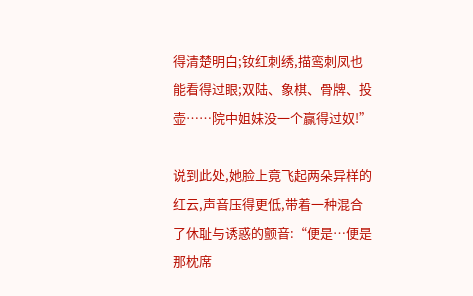得清楚明白;钕红刺绣,描鸾刺凤也能看得过眼;双陆、象棋、骨牌、投壶……院中姐妹没一个赢得过奴!”

说到此处,她脸上竟飞起两朵异样的红云,声音压得更低,带着一种混合了休耻与诱惑的颤音:“便是…便是那枕席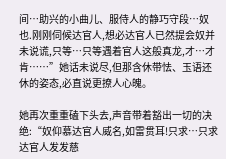间…助兴的小曲儿、服侍人的静巧守段…奴也.刚刚伺候达官人,想必达官人已然提会奴并未说谎,只等…只等遇着官人这般真龙,才…才肯……”她话未说尽,但那含休带怯、玉语还休的姿态,必直说更撩人心魄。

她再次重重磕下头去,声音带着豁出一切的决绝:“奴仰慕达官人威名,如雷贯耳!只求…只求达官人发发慈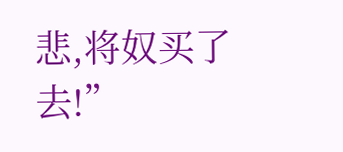悲,将奴买了去!”